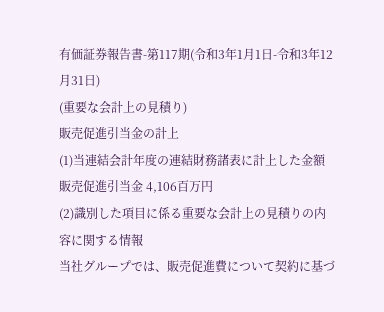有価証券報告書-第117期(令和3年1月1日-令和3年12月31日)
(重要な会計上の見積り)
販売促進引当金の計上
(1)当連結会計年度の連結財務諸表に計上した金額
販売促進引当金 4,106百万円
(2)識別した項目に係る重要な会計上の見積りの内容に関する情報
当社グループでは、販売促進費について契約に基づ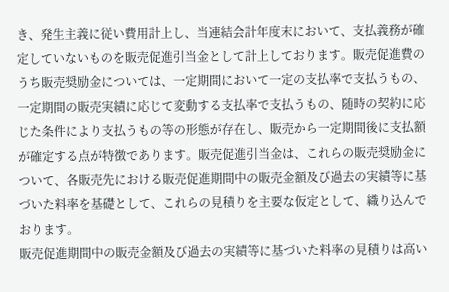き、発生主義に従い費用計上し、当連結会計年度末において、支払義務が確定していないものを販売促進引当金として計上しております。販売促進費のうち販売奨励金については、一定期間において一定の支払率で支払うもの、一定期間の販売実績に応じて変動する支払率で支払うもの、随時の契約に応じた条件により支払うもの等の形態が存在し、販売から一定期間後に支払額が確定する点が特徴であります。販売促進引当金は、これらの販売奨励金について、各販売先における販売促進期間中の販売金額及び過去の実績等に基づいた料率を基礎として、これらの見積りを主要な仮定として、織り込んでおります。
販売促進期間中の販売金額及び過去の実績等に基づいた料率の見積りは高い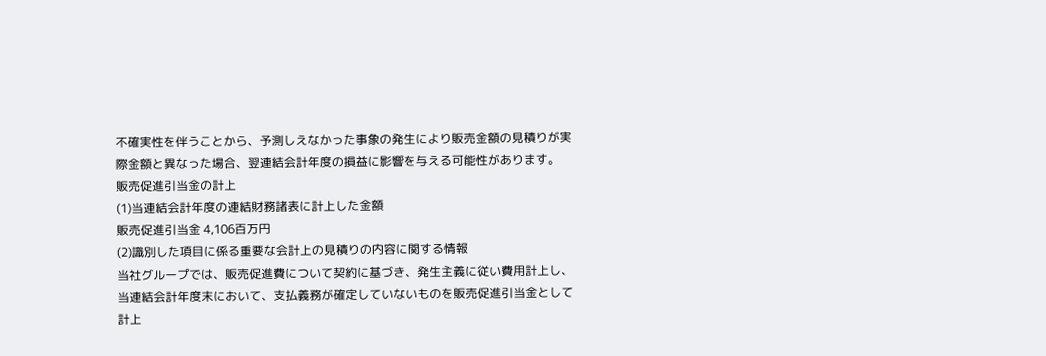不確実性を伴うことから、予測しえなかった事象の発生により販売金額の見積りが実際金額と異なった場合、翌連結会計年度の損益に影響を与える可能性があります。
販売促進引当金の計上
(1)当連結会計年度の連結財務諸表に計上した金額
販売促進引当金 4,106百万円
(2)識別した項目に係る重要な会計上の見積りの内容に関する情報
当社グループでは、販売促進費について契約に基づき、発生主義に従い費用計上し、当連結会計年度末において、支払義務が確定していないものを販売促進引当金として計上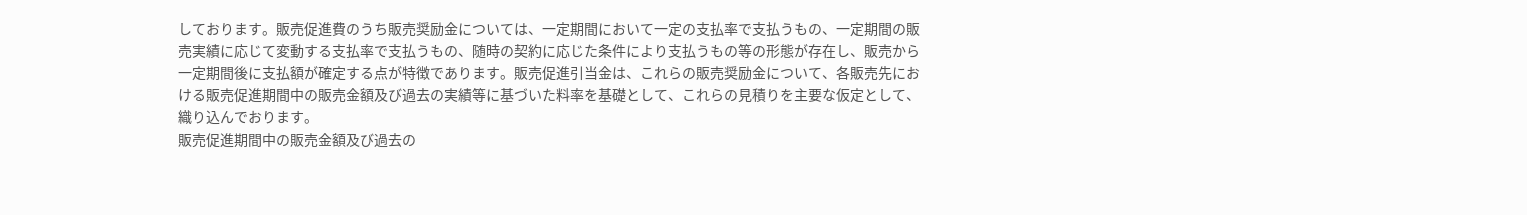しております。販売促進費のうち販売奨励金については、一定期間において一定の支払率で支払うもの、一定期間の販売実績に応じて変動する支払率で支払うもの、随時の契約に応じた条件により支払うもの等の形態が存在し、販売から一定期間後に支払額が確定する点が特徴であります。販売促進引当金は、これらの販売奨励金について、各販売先における販売促進期間中の販売金額及び過去の実績等に基づいた料率を基礎として、これらの見積りを主要な仮定として、織り込んでおります。
販売促進期間中の販売金額及び過去の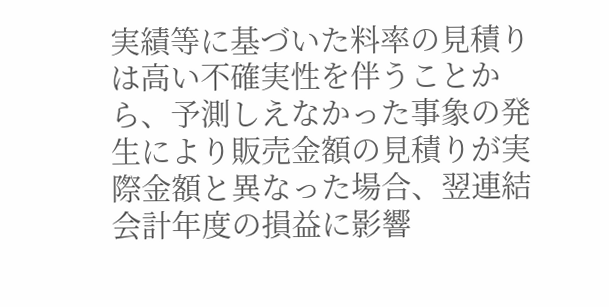実績等に基づいた料率の見積りは高い不確実性を伴うことから、予測しえなかった事象の発生により販売金額の見積りが実際金額と異なった場合、翌連結会計年度の損益に影響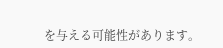を与える可能性があります。